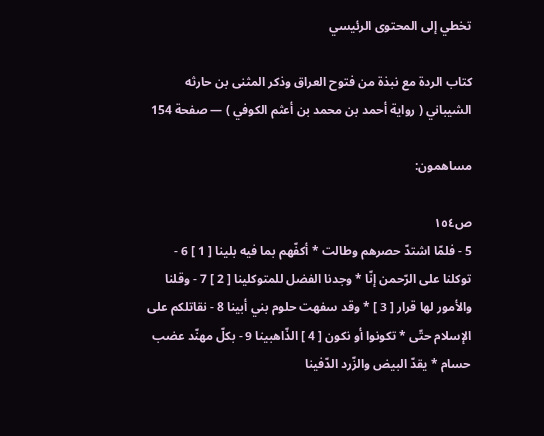تخطي إلى المحتوى الرئيسي

كتاب الردة مع نبذة من فتوح العراق وذكر المثنى بن حارثه الشيباني ( رواية أحمد بن محمد بن أعثم الكوفي ) — صفحة 154

مساهمون:

ص١٥٤
5 - فلمّا اشتدّ حصرهم وطالت * أكفّهم بما فيه بلينا [ 1 ] 6 - توكلنا على الرّحمن إنّا * وجدنا الفضل للمتوكلينا [ 2 ] 7 - وقلنا والأمور لها قرار [ 3 ] * وقد سفهت حلوم بني أبينا 8 - نقاتلكم على الإسلام حتّى * تكونوا أو نكون [ 4 ] الذّاهبينا 9 - بكلّ مهنّد عضب حسام * يقدّ البيض والزّرد الدّفينا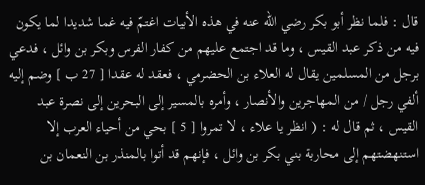قال : فلما نظر أبو بكر رضي الله عنه في هذه الأبيات اغتمّ فيه غما شديدا لما يكون فيه من ذكر عبد القيس ، وما قد اجتمع عليهم من كفار الفرس وبكر بن وائل ، فدعي برجل من المسلمين يقال له العلاء بن الحضرمي ، فعقد له عقدا [ 27 ب ] وضم إليه ألفي رجل / من المهاجرين والأنصار ، وأمره بالمسير إلى البحرين إلى نصرة عبد القيس ، ثم قال له : ( انظر يا علاء ، لا تمروا [ 5 ] بحي من أحياء العرب إلا استنهضتهم إلى محاربة بني بكر بن وائل ، فإنهم قد أتوا بالمنذر بن النعمان بن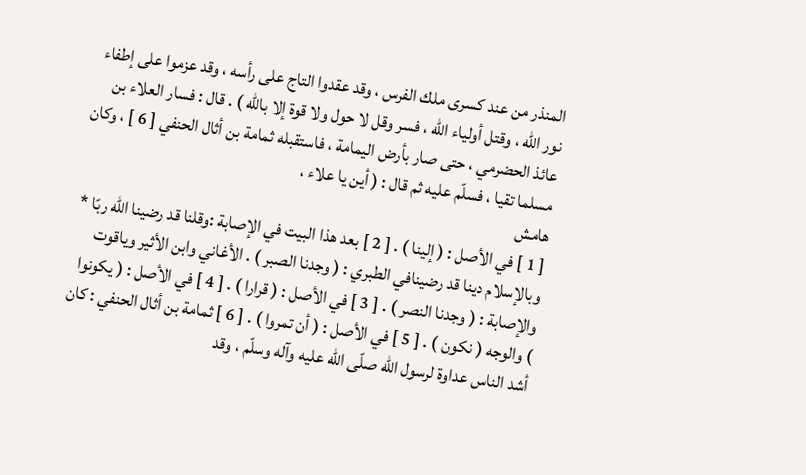المنذر من عند كسرى ملك الفرس ، وقد عقدوا التاج على رأسه ، وقد عزموا على إطفاء نور الله ، وقتل أولياء الله ، فسر وقل لا حول ولا قوة إلا باللّه ) . قال : فسار العلاء بن عائذ الحضرمي ، حتى صار بأرض اليمامة ، فاستقبله ثمامة بن أثال الحنفي [ 6 ] ، وكان مسلما تقيا ، فسلّم عليه ثم قال : ( أين يا علاء ،
هامش
[ 1 ] في الأصل : ( إلينا ) . [ 2 ] بعد هذا البيت في الإصابة :وقلنا قد رضينا الله ربّا * وبالإسلام دينا قد رضينافي الطبري : ( وجدنا الصبر ) . الأغاني وابن الأثير وياقوت والإصابة : ( وجدنا النصر ) . [ 3 ] في الأصل : ( قرارا ) . [ 4 ] في الأصل : ( يكونوا ) والوجه ( نكون ) . [ 5 ] في الأصل : ( أن تمروا ) . [ 6 ] ثمامة بن أثال الحنفي : كان أشد الناس عداوة لرسول الله صلّى الله عليه وآله وسلّم ، وقد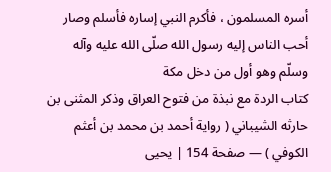أسره المسلمون ، فأكرم النبي إساره فأسلم وصار أحب الناس إليه رسول الله صلّى الله عليه وآله وسلّم وهو أول من دخل مكة
كتاب الردة مع نبذة من فتوح العراق وذكر المثنى بن حارثه الشيباني ( رواية أحمد بن محمد بن أعثم الكوفي ) — صفحة 154 | يحيى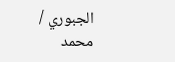الجبوري / محمد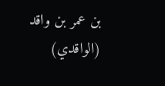بن عمر بن واقد (الواقدي)